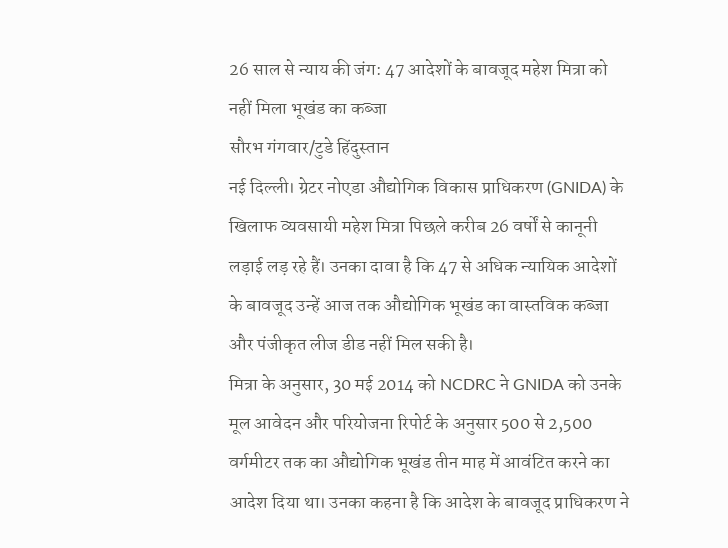26 साल से न्याय की जंग: 47 आदेशों के बावजूद महेश मित्रा को नहीं मिला भूखंड का कब्जा
सौरभ गंगवार/टुडे हिंदुस्तान
नई दिल्ली। ग्रेटर नोएडा औद्योगिक विकास प्राधिकरण (GNIDA) के खिलाफ व्यवसायी महेश मित्रा पिछले करीब 26 वर्षों से कानूनी लड़ाई लड़ रहे हैं। उनका दावा है कि 47 से अधिक न्यायिक आदेशों के बावजूद उन्हें आज तक औद्योगिक भूखंड का वास्तविक कब्जा और पंजीकृत लीज डीड नहीं मिल सकी है।
मित्रा के अनुसार, 30 मई 2014 को NCDRC ने GNIDA को उनके मूल आवेदन और परियोजना रिपोर्ट के अनुसार 500 से 2,500 वर्गमीटर तक का औद्योगिक भूखंड तीन माह में आवंटित करने का आदेश दिया था। उनका कहना है कि आदेश के बावजूद प्राधिकरण ने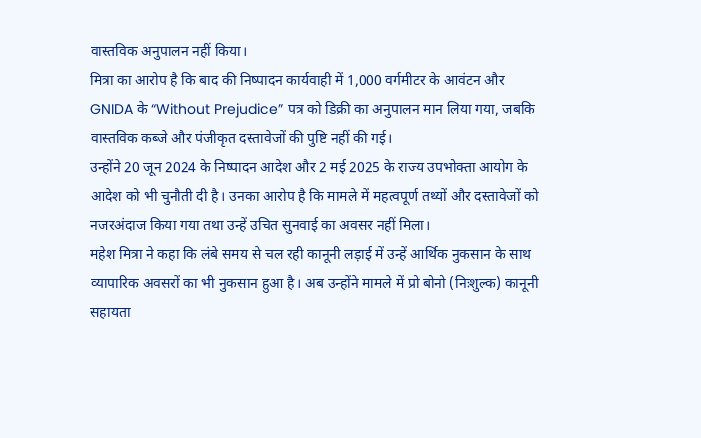वास्तविक अनुपालन नहीं किया।
मित्रा का आरोप है कि बाद की निष्पादन कार्यवाही में 1,000 वर्गमीटर के आवंटन और GNIDA के “Without Prejudice” पत्र को डिक्री का अनुपालन मान लिया गया, जबकि वास्तविक कब्जे और पंजीकृत दस्तावेजों की पुष्टि नहीं की गई।
उन्होंने 20 जून 2024 के निष्पादन आदेश और 2 मई 2025 के राज्य उपभोक्ता आयोग के आदेश को भी चुनौती दी है। उनका आरोप है कि मामले में महत्वपूर्ण तथ्यों और दस्तावेजों को नजरअंदाज किया गया तथा उन्हें उचित सुनवाई का अवसर नहीं मिला।
महेश मित्रा ने कहा कि लंबे समय से चल रही कानूनी लड़ाई में उन्हें आर्थिक नुकसान के साथ व्यापारिक अवसरों का भी नुकसान हुआ है। अब उन्होंने मामले में प्रो बोनो (निःशुल्क) कानूनी सहायता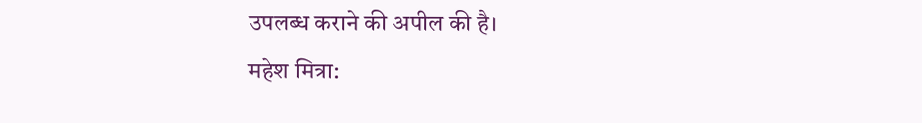उपलब्ध कराने की अपील की है।
महेश मित्रा: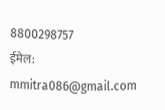8800298757
ईमेल: mmitra086@gmail.com